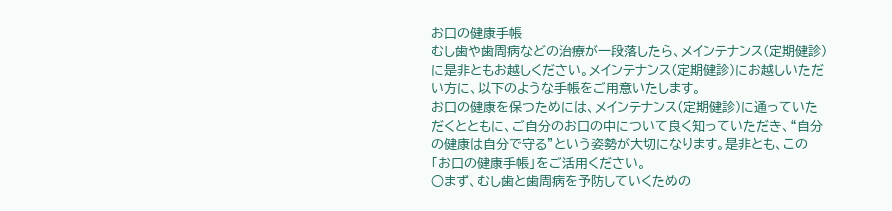お口の健康手帳
むし歯や歯周病などの治療が一段落したら、メインテナンス(定期健診)に是非ともお越しください。メインテナンス(定期健診)にお越しいただい方に、以下のような手帳をご用意いたします。
お口の健康を保つためには、メインテナンス(定期健診)に通っていただくとともに、ご自分のお口の中について良く知っていただき、“自分の健康は自分で守る”という姿勢が大切になります。是非とも、この「お口の健康手帳」をご活用ください。
○まず、むし歯と歯周病を予防していくための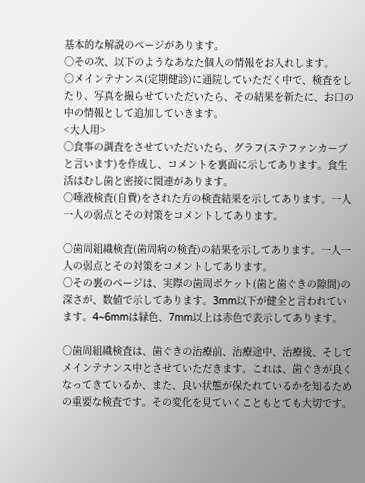基本的な解説のページがあります。
○その次、以下のようなあなた個人の情報をお入れします。
○メインテナンス(定期健診)に通院していただく中で、検査をしたり、写真を撮らせていただいたら、その結果を新たに、お口の中の情報として追加していきます。
<大人用>
○食事の調査をさせていただいたら、グラフ(ステファンカーブと言います)を作成し、コメントを裏面に示してあります。食生活はむし歯と密接に関連があります。
○唾液検査(自費)をされた方の検査結果を示してあります。一人一人の弱点とその対策をコメントしてあります。

○歯周組織検査(歯周病の検査)の結果を示してあります。一人一人の弱点とその対策をコメントしてあります。
○その裏のページは、実際の歯周ポケット(歯と歯ぐきの隙間)の深さが、数値で示してあります。3mm以下が健全と言われています。4~6mmは緑色、7mm以上は赤色で表示してあります。

○歯周組織検査は、歯ぐきの治療前、治療途中、治療後、そしてメインテナンス中とさせていただきます。これは、歯ぐきが良くなってきているか、また、良い状態が保たれているかを知るための重要な検査です。その変化を見ていくこともとても大切です。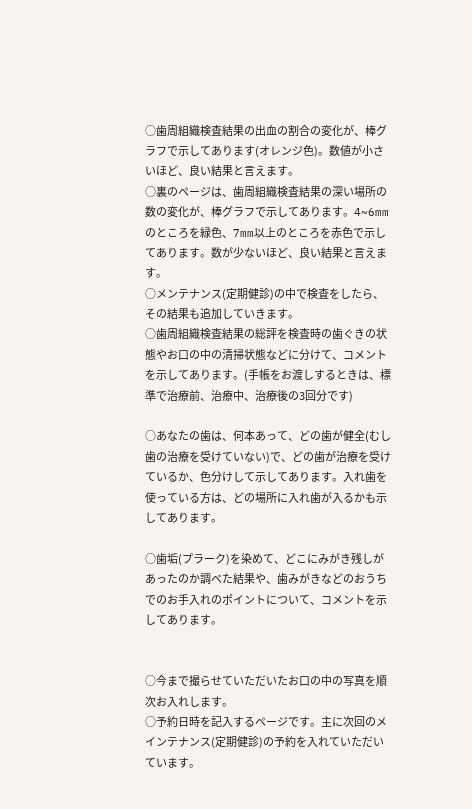○歯周組織検査結果の出血の割合の変化が、棒グラフで示してあります(オレンジ色)。数値が小さいほど、良い結果と言えます。
○裏のページは、歯周組織検査結果の深い場所の数の変化が、棒グラフで示してあります。4~6mmのところを緑色、7mm以上のところを赤色で示してあります。数が少ないほど、良い結果と言えます。
○メンテナンス(定期健診)の中で検査をしたら、その結果も追加していきます。
○歯周組織検査結果の総評を検査時の歯ぐきの状態やお口の中の清掃状態などに分けて、コメントを示してあります。(手帳をお渡しするときは、標準で治療前、治療中、治療後の3回分です)

○あなたの歯は、何本あって、どの歯が健全(むし歯の治療を受けていない)で、どの歯が治療を受けているか、色分けして示してあります。入れ歯を使っている方は、どの場所に入れ歯が入るかも示してあります。

○歯垢(プラーク)を染めて、どこにみがき残しがあったのか調べた結果や、歯みがきなどのおうちでのお手入れのポイントについて、コメントを示してあります。


○今まで撮らせていただいたお口の中の写真を順次お入れします。
○予約日時を記入するページです。主に次回のメインテナンス(定期健診)の予約を入れていただいています。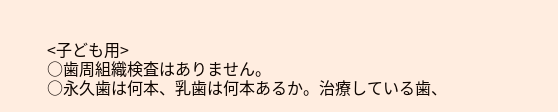<子ども用>
○歯周組織検査はありません。
○永久歯は何本、乳歯は何本あるか。治療している歯、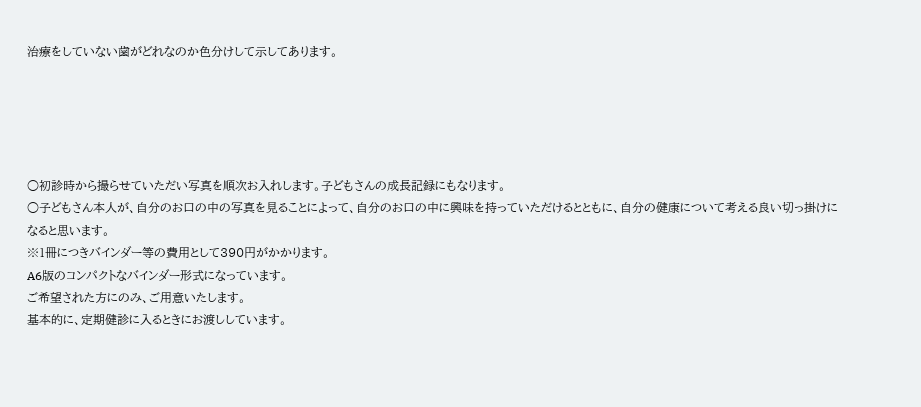治療をしていない歯がどれなのか色分けして示してあります。





○初診時から撮らせていただい写真を順次お入れします。子どもさんの成長記録にもなります。
○子どもさん本人が、自分のお口の中の写真を見ることによって、自分のお口の中に興味を持っていただけるとともに、自分の健康について考える良い切っ掛けになると思います。
※1冊につきバインダー等の費用として390円がかかります。
A6版のコンパクトなバインダー形式になっています。
ご希望された方にのみ、ご用意いたします。
基本的に、定期健診に入るときにお渡ししています。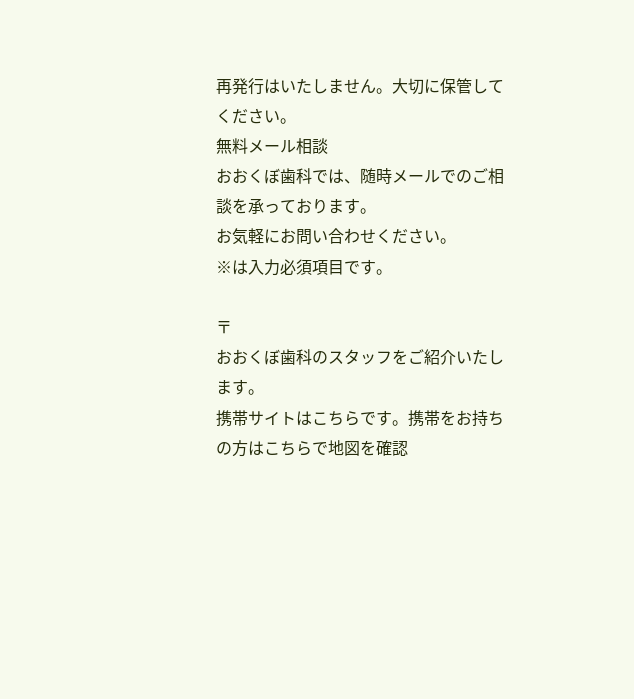再発行はいたしません。大切に保管してください。
無料メール相談
おおくぼ歯科では、随時メールでのご相談を承っております。
お気軽にお問い合わせください。
※は入力必須項目です。

〒
おおくぼ歯科のスタッフをご紹介いたします。
携帯サイトはこちらです。携帯をお持ちの方はこちらで地図を確認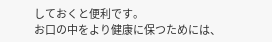しておくと便利です。
お口の中をより健康に保つためには、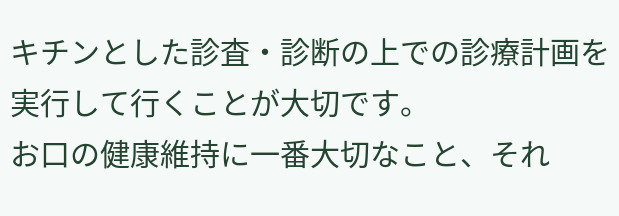キチンとした診査・診断の上での診療計画を実行して行くことが大切です。
お口の健康維持に一番大切なこと、それ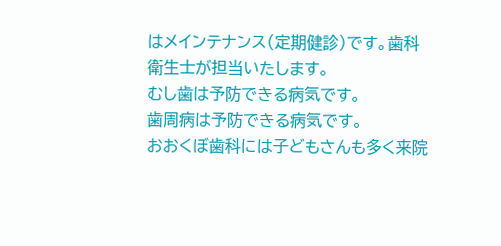はメインテナンス(定期健診)です。歯科衛生士が担当いたします。
むし歯は予防できる病気です。
歯周病は予防できる病気です。
おおくぼ歯科には子どもさんも多く来院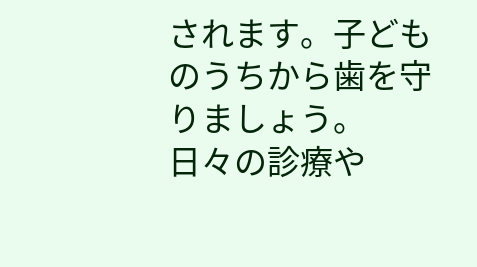されます。子どものうちから歯を守りましょう。
日々の診療や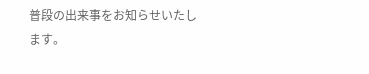普段の出来事をお知らせいたします。